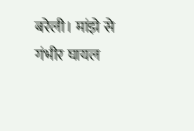बरेली। मांझे से गंभीर घायल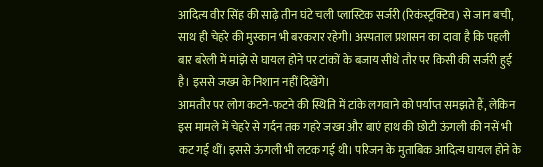आदित्य वीर सिंह की साढ़े तीन घंटे चली प्लास्टिक सर्जरी (रिकंस्ट्रक्टिव) से जान बची, साथ ही चेहरे की मुस्कान भी बरकरार रहेगी। अस्पताल प्रशासन का दावा है कि पहली बार बरेली में मांझे से घायल होने पर टांकों के बजाय सीधे तौर पर किसी की सर्जरी हुई है। इससे जख्म के निशान नहीं दिखेंगे।
आमतौर पर लोग कटने-फटने की स्थिति में टांके लगवाने को पर्याप्त समझते हैं, लेकिन इस मामले में चेहरे से गर्दन तक गहरे जख्म और बाएं हाथ की छोटी ऊंगली की नसें भी कट गई थीं। इससे ऊंगली भी लटक गई थी। परिजन के मुताबिक आदित्य घायल होने के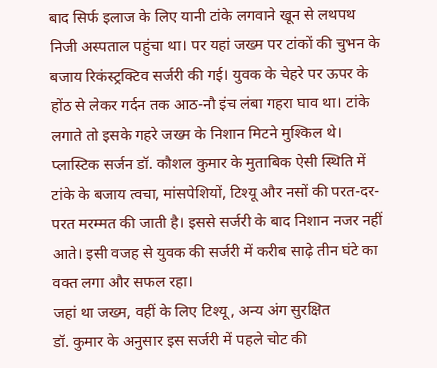बाद सिर्फ इलाज के लिए यानी टांके लगवाने खून से लथपथ निजी अस्पताल पहुंचा था। पर यहां जख्म पर टांकों की चुभन के बजाय रिकंस्ट्रक्टिव सर्जरी की गई। युवक के चेहरे पर ऊपर के होंठ से लेकर गर्दन तक आठ-नौ इंच लंबा गहरा घाव था। टांके लगाते तो इसके गहरे जख्म के निशान मिटने मुश्किल थे।
प्लास्टिक सर्जन डॉ. कौशल कुमार के मुताबिक ऐसी स्थिति में टांके के बजाय त्वचा, मांसपेशियों, टिश्यू और नसों की परत-दर-परत मरम्मत की जाती है। इससे सर्जरी के बाद निशान नजर नहीं आते। इसी वजह से युवक की सर्जरी में करीब साढ़े तीन घंटे का वक्त लगा और सफल रहा।
जहां था जख्म, वहीं के लिए टिश्यू, अन्य अंग सुरक्षित
डॉ. कुमार के अनुसार इस सर्जरी में पहले चोट की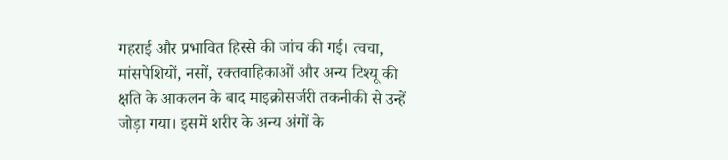गहराई और प्रभावित हिस्से की जांच की गई। त्वचा, मांसपेशियों, नसों, रक्तवाहिकाओं और अन्य टिश्यू की क्षति के आकलन के बाद माइक्रोसर्जरी तकनीकी से उन्हें जोड़ा गया। इसमें शरीर के अन्य अंगों के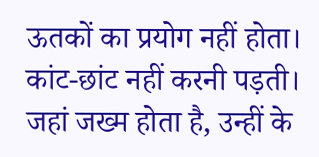ऊतकों का प्रयोग नहीं होता। कांट-छांट नहीं करनी पड़ती। जहां जख्म होता है, उन्हीं के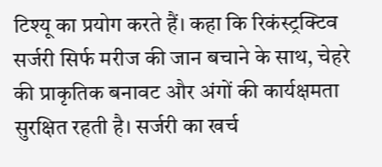टिश्यू का प्रयोग करते हैं। कहा कि रिकंस्ट्रक्टिव सर्जरी सिर्फ मरीज की जान बचाने के साथ, चेहरे की प्राकृतिक बनावट और अंगों की कार्यक्षमता सुरक्षित रहती है। सर्जरी का खर्च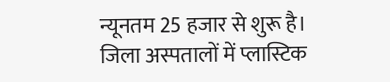न्यूनतम 25 हजार से शुरू है।
जिला अस्पतालों में प्लास्टिक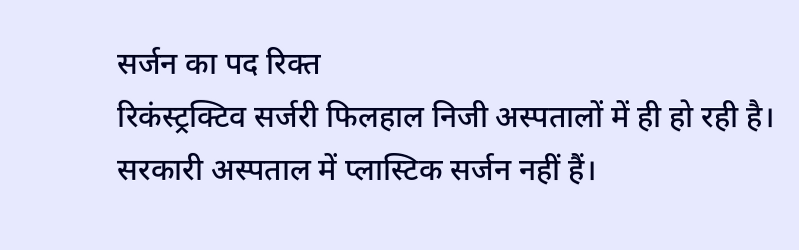सर्जन का पद रिक्त
रिकंस्ट्रक्टिव सर्जरी फिलहाल निजी अस्पतालों में ही हो रही है। सरकारी अस्पताल में प्लास्टिक सर्जन नहीं हैं।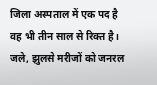जिला अस्पताल में एक पद है वह भी तीन साल से रिक्त है। जले, झुलसे मरीजों को जनरल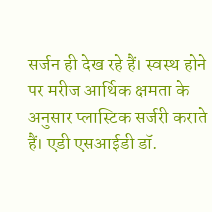सर्जन ही देख रहे हैं। स्वस्थ होने पर मरीज आर्थिक क्षमता के अनुसार प्लास्टिक सर्जरी कराते हैं। एडी एसआईडी डॉ.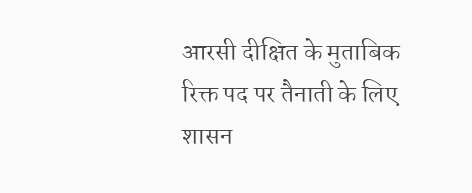आरसी दीक्षित के मुताबिक रिक्त पद पर तैनाती के लिए शासन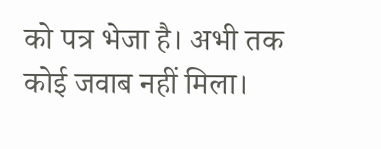को पत्र भेजा है। अभी तक कोई जवाब नहीं मिला।